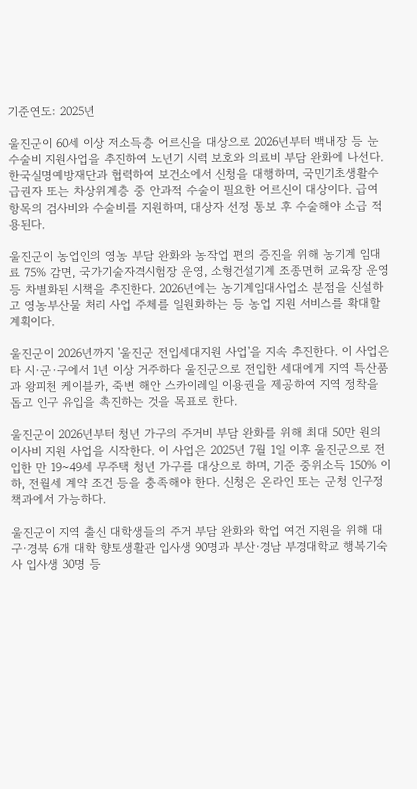기준연도: 2025년

울진군이 60세 이상 저소득층 어르신을 대상으로 2026년부터 백내장 등 눈 수술비 지원사업을 추진하여 노년기 시력 보호와 의료비 부담 완화에 나선다. 한국실명예방재단과 협력하여 보건소에서 신청을 대행하며, 국민기초생활수급권자 또는 차상위계층 중 안과적 수술이 필요한 어르신이 대상이다. 급여 항목의 검사비와 수술비를 지원하며, 대상자 선정 통보 후 수술해야 소급 적용된다.

울진군이 농업인의 영농 부담 완화와 농작업 편의 증진을 위해 농기계 임대료 75% 감면, 국가기술자격시험장 운영, 소형건설기계 조종면허 교육장 운영 등 차별화된 시책을 추진한다. 2026년에는 농기계임대사업소 분점을 신설하고 영농부산물 처리 사업 주체를 일원화하는 등 농업 지원 서비스를 확대할 계획이다.

울진군이 2026년까지 '울진군 전입세대지원 사업'을 지속 추진한다. 이 사업은 타 시·군·구에서 1년 이상 거주하다 울진군으로 전입한 세대에게 지역 특산품과 왕피천 케이블카, 죽변 해안 스카이레일 이용권을 제공하여 지역 정착을 돕고 인구 유입을 촉진하는 것을 목표로 한다.

울진군이 2026년부터 청년 가구의 주거비 부담 완화를 위해 최대 50만 원의 이사비 지원 사업을 시작한다. 이 사업은 2025년 7월 1일 이후 울진군으로 전입한 만 19~49세 무주택 청년 가구를 대상으로 하며, 기준 중위소득 150% 이하, 전월세 계약 조건 등을 충족해야 한다. 신청은 온라인 또는 군청 인구정책과에서 가능하다.

울진군이 지역 출신 대학생들의 주거 부담 완화와 학업 여건 지원을 위해 대구·경북 6개 대학 향토생활관 입사생 90명과 부산·경남 부경대학교 행복기숙사 입사생 30명 등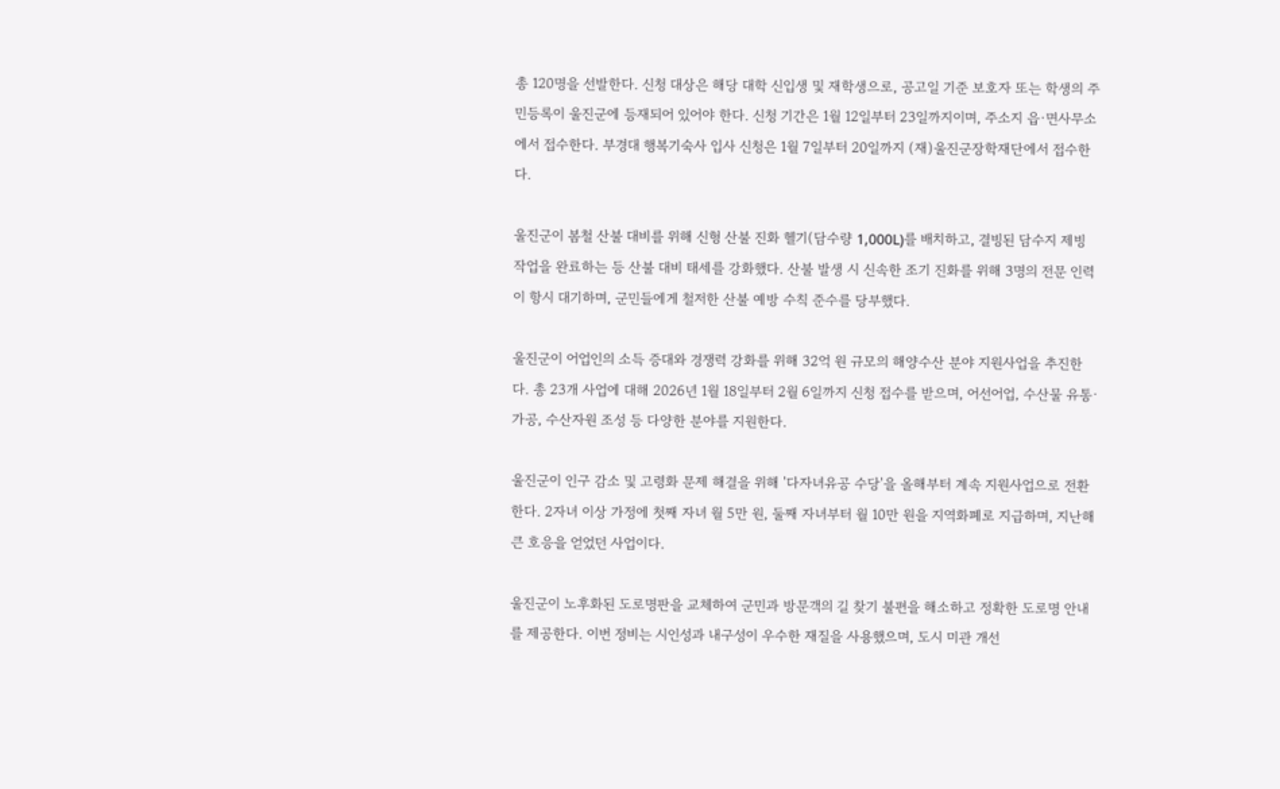총 120명을 선발한다. 신청 대상은 해당 대학 신입생 및 재학생으로, 공고일 기준 보호자 또는 학생의 주민등록이 울진군에 등재되어 있어야 한다. 신청 기간은 1월 12일부터 23일까지이며, 주소지 읍·면사무소에서 접수한다. 부경대 행복기숙사 입사 신청은 1월 7일부터 20일까지 (재)울진군장학재단에서 접수한다.

울진군이 봄철 산불 대비를 위해 신형 산불 진화 헬기(담수량 1,000L)를 배치하고, 결빙된 담수지 제빙 작업을 완료하는 등 산불 대비 태세를 강화했다. 산불 발생 시 신속한 조기 진화를 위해 3명의 전문 인력이 항시 대기하며, 군민들에게 철저한 산불 예방 수칙 준수를 당부했다.

울진군이 어업인의 소득 증대와 경쟁력 강화를 위해 32억 원 규모의 해양수산 분야 지원사업을 추진한다. 총 23개 사업에 대해 2026년 1월 18일부터 2월 6일까지 신청 접수를 받으며, 어선어업, 수산물 유통·가공, 수산자원 조성 등 다양한 분야를 지원한다.

울진군이 인구 감소 및 고령화 문제 해결을 위해 '다자녀유공 수당'을 올해부터 계속 지원사업으로 전환한다. 2자녀 이상 가정에 첫째 자녀 월 5만 원, 둘째 자녀부터 월 10만 원을 지역화폐로 지급하며, 지난해 큰 호응을 얻었던 사업이다.

울진군이 노후화된 도로명판을 교체하여 군민과 방문객의 길 찾기 불편을 해소하고 정확한 도로명 안내를 제공한다. 이번 정비는 시인성과 내구성이 우수한 재질을 사용했으며, 도시 미관 개선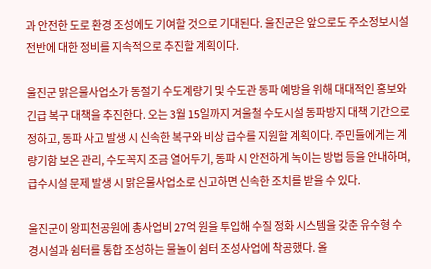과 안전한 도로 환경 조성에도 기여할 것으로 기대된다. 울진군은 앞으로도 주소정보시설 전반에 대한 정비를 지속적으로 추진할 계획이다.

울진군 맑은물사업소가 동절기 수도계량기 및 수도관 동파 예방을 위해 대대적인 홍보와 긴급 복구 대책을 추진한다. 오는 3월 15일까지 겨울철 수도시설 동파방지 대책 기간으로 정하고, 동파 사고 발생 시 신속한 복구와 비상 급수를 지원할 계획이다. 주민들에게는 계량기함 보온 관리, 수도꼭지 조금 열어두기, 동파 시 안전하게 녹이는 방법 등을 안내하며, 급수시설 문제 발생 시 맑은물사업소로 신고하면 신속한 조치를 받을 수 있다.

울진군이 왕피천공원에 총사업비 27억 원을 투입해 수질 정화 시스템을 갖춘 유수형 수경시설과 쉼터를 통합 조성하는 물놀이 쉼터 조성사업에 착공했다. 올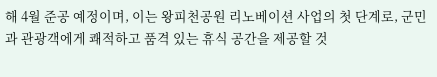해 4월 준공 예정이며, 이는 왕피천공원 리노베이션 사업의 첫 단계로, 군민과 관광객에게 쾌적하고 품격 있는 휴식 공간을 제공할 것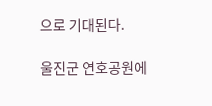으로 기대된다.

울진군 연호공원에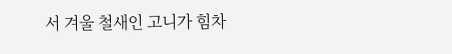서 겨울 철새인 고니가 힘차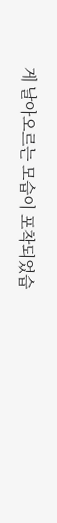게 날아오르는 모습이 포착되었습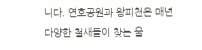니다. 연호공원과 왕피천은 매년 다양한 철새들이 찾는 울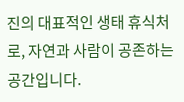진의 대표적인 생태 휴식처로, 자연과 사람이 공존하는 공간입니다.